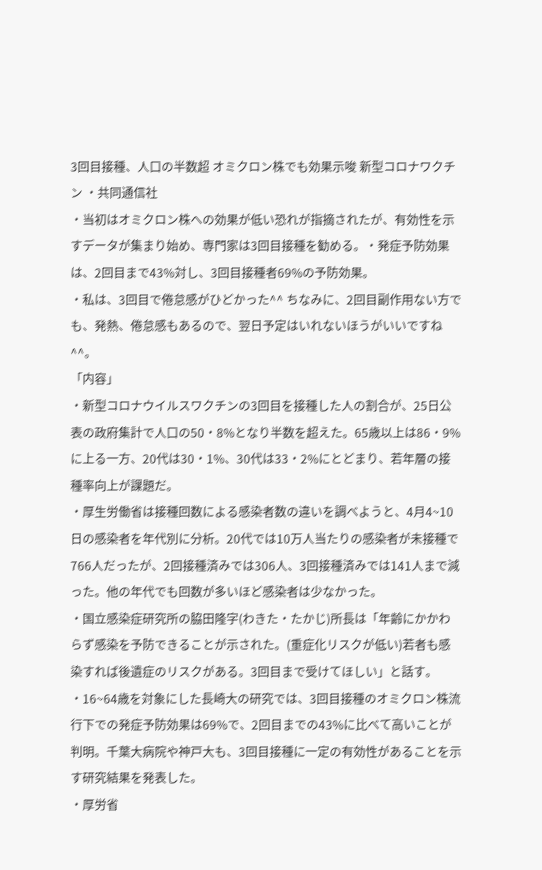3回目接種、人口の半数超 オミクロン株でも効果示唆 新型コロナワクチン ・共同通信社
・当初はオミクロン株への効果が低い恐れが指摘されたが、有効性を示すデータが集まり始め、専門家は3回目接種を勧める。・発症予防効果は、2回目まで43%対し、3回目接種者69%の予防効果。
・私は、3回目で倦怠感がひどかった^^ ちなみに、2回目副作用ない方でも、発熱、倦怠感もあるので、翌日予定はいれないほうがいいですね^^。
「内容」
・新型コロナウイルスワクチンの3回目を接種した人の割合が、25日公表の政府集計で人口の50・8%となり半数を超えた。65歳以上は86・9%に上る一方、20代は30・1%、30代は33・2%にとどまり、若年層の接種率向上が課題だ。
・厚生労働省は接種回数による感染者数の違いを調べようと、4月4~10日の感染者を年代別に分析。20代では10万人当たりの感染者が未接種で766人だったが、2回接種済みでは306人、3回接種済みでは141人まで減った。他の年代でも回数が多いほど感染者は少なかった。
・国立感染症研究所の脇田隆字(わきた・たかじ)所長は「年齢にかかわらず感染を予防できることが示された。(重症化リスクが低い)若者も感染すれば後遺症のリスクがある。3回目まで受けてほしい」と話す。
・16~64歳を対象にした長崎大の研究では、3回目接種のオミクロン株流行下での発症予防効果は69%で、2回目までの43%に比べて高いことが判明。千葉大病院や神戸大も、3回目接種に一定の有効性があることを示す研究結果を発表した。
・厚労省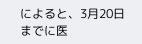によると、3月20日までに医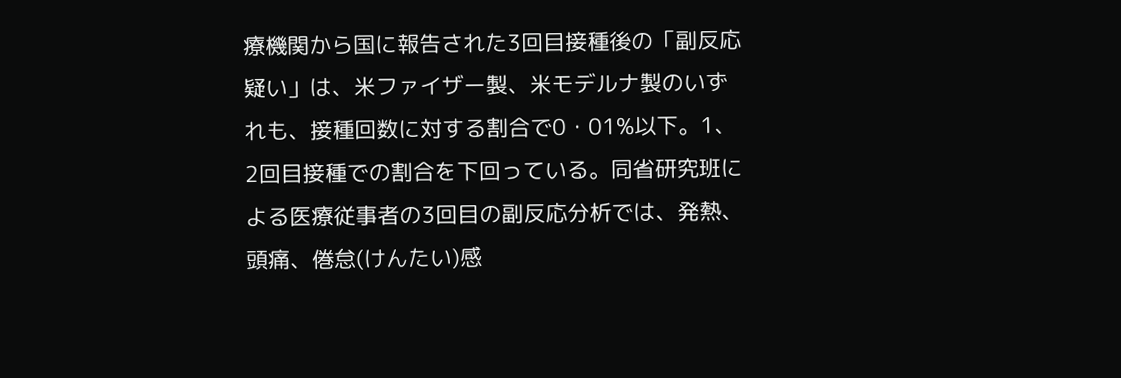療機関から国に報告された3回目接種後の「副反応疑い」は、米ファイザー製、米モデルナ製のいずれも、接種回数に対する割合で0・01%以下。1、2回目接種での割合を下回っている。同省研究班による医療従事者の3回目の副反応分析では、発熱、頭痛、倦怠(けんたい)感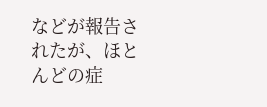などが報告されたが、ほとんどの症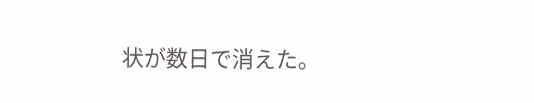状が数日で消えた。